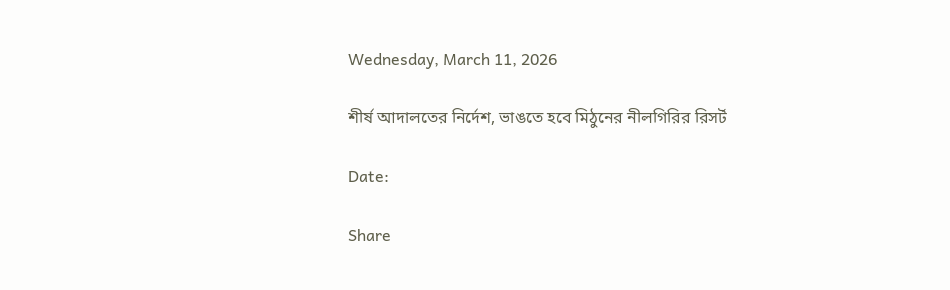Wednesday, March 11, 2026

শীর্ষ আদালতের নির্দেশ, ভাঙতে হবে মিঠুনের নীলগিরির রিসর্ট

Date:

Share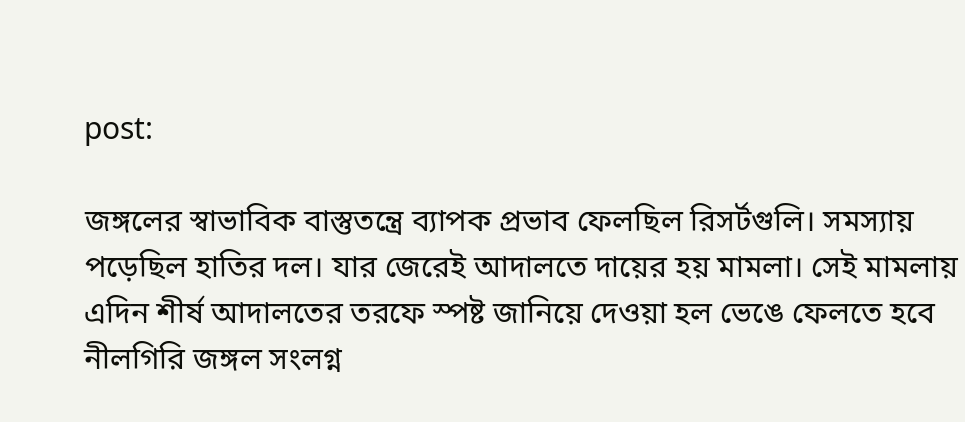post:

জঙ্গলের স্বাভাবিক বাস্তুতন্ত্রে ব্যাপক প্রভাব ফেলছিল রিসর্টগুলি। সমস্যায় পড়েছিল হাতির দল। যার জেরেই আদালতে দায়ের হয় মামলা। সেই মামলায় এদিন শীর্ষ আদালতের তরফে স্পষ্ট জানিয়ে দেওয়া হল ভেঙে ফেলতে হবে নীলগিরি জঙ্গল সংলগ্ন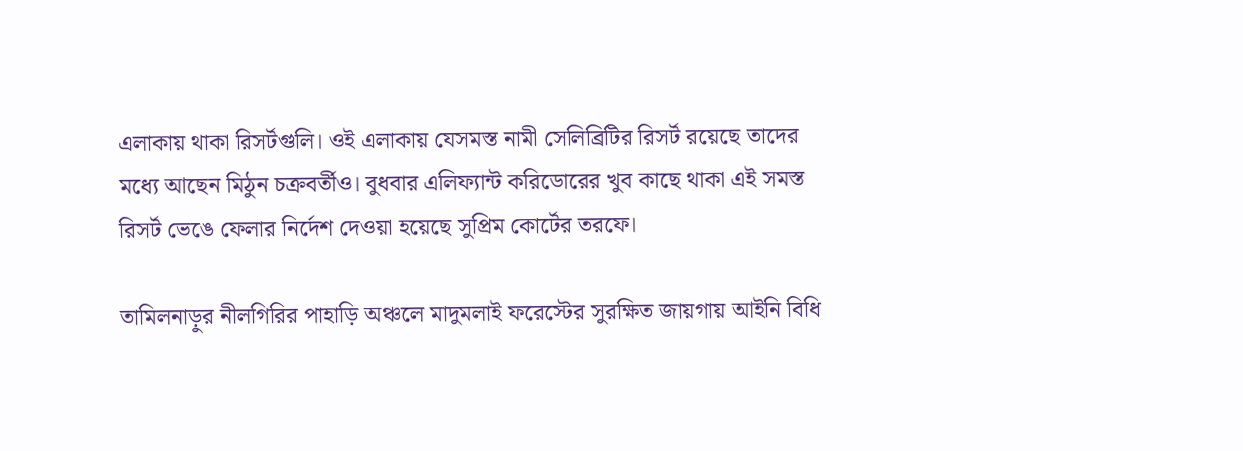এলাকায় থাকা রিসর্টগুলি। ওই এলাকায় যেসমস্ত নামী সেলিব্রিটির রিসর্ট রয়েছে তাদের মধ্যে আছেন মিঠুন চক্রবর্তীও। বুধবার এলিফ্যান্ট করিডোরের খুব কাছে থাকা এই সমস্ত রিসর্ট ভেঙে ফেলার নির্দেশ দেওয়া হয়েছে সুপ্রিম কোর্টের তরফে।

তামিলনাড়ুর নীলগিরির পাহাড়ি অঞ্চলে মাদুমলাই ফরেস্টের সুরক্ষিত জায়গায় আইনি বিধি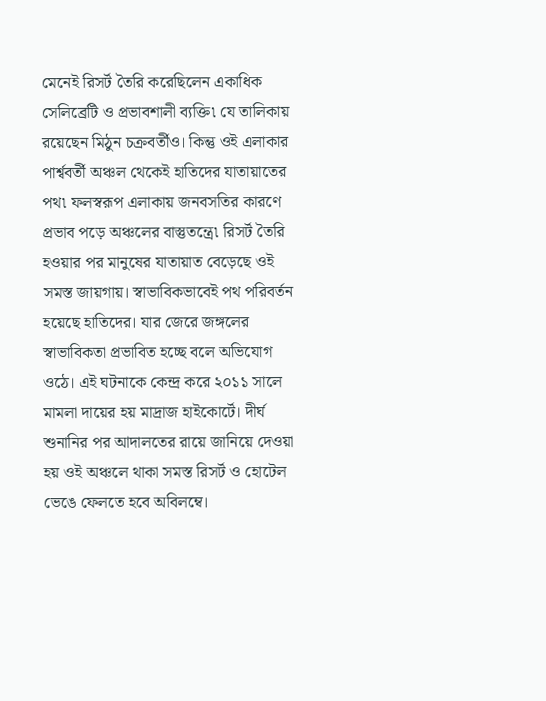মেনেই রিসর্ট তৈরি করেছিলেন একাধিক সেলিব্রেটি ও প্রভাবশালী ব্যক্তি৷ যে তালিকায় রয়েছেন মিঠুন চক্রবর্তীও। কিন্তু ওই এলাকার পার্শ্ববর্তী অঞ্চল থেকেই হাতিদের যাতায়াতের পথ৷ ফলস্বরূপ এলাকায় জনবসতির কারণে প্রভাব পড়ে অঞ্চলের বাস্তুতন্ত্রে৷ রিসর্ট তৈরি হওয়ার পর মানুষের যাতায়াত বেড়েছে ওই সমস্ত জায়গায়। স্বাভাবিকভাবেই পথ পরিবর্তন হয়েছে হাতিদের। যার জেরে জঙ্গলের স্বাভাবিকতা প্রভাবিত হচ্ছে বলে অভিযোগ ওঠে। এই ঘটনাকে কেন্দ্র করে ২০১১ সালে মামলা দায়ের হয় মাদ্রাজ হাইকোর্টে। দীর্ঘ শুনানির পর আদালতের রায়ে জানিয়ে দেওয়া হয় ওই অঞ্চলে থাকা সমস্ত রিসর্ট ও হোটেল ভেঙে ফেলতে হবে অবিলম্বে।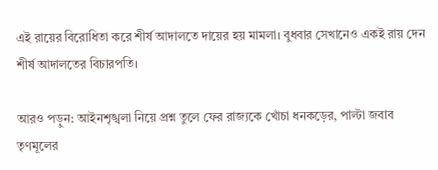এই রায়ের বিরোধিতা করে শীর্ষ আদালতে দায়ের হয় মামলা। বুধবার সেখানেও একই রায় দেন শীর্ষ আদালতের বিচারপতি।

আরও পড়ুন: আইনশৃঙ্খলা নিয়ে প্রশ্ন তুলে ফের রাজ্যকে খোঁচা ধনকড়ের, পাল্টা জবাব তৃণমূলের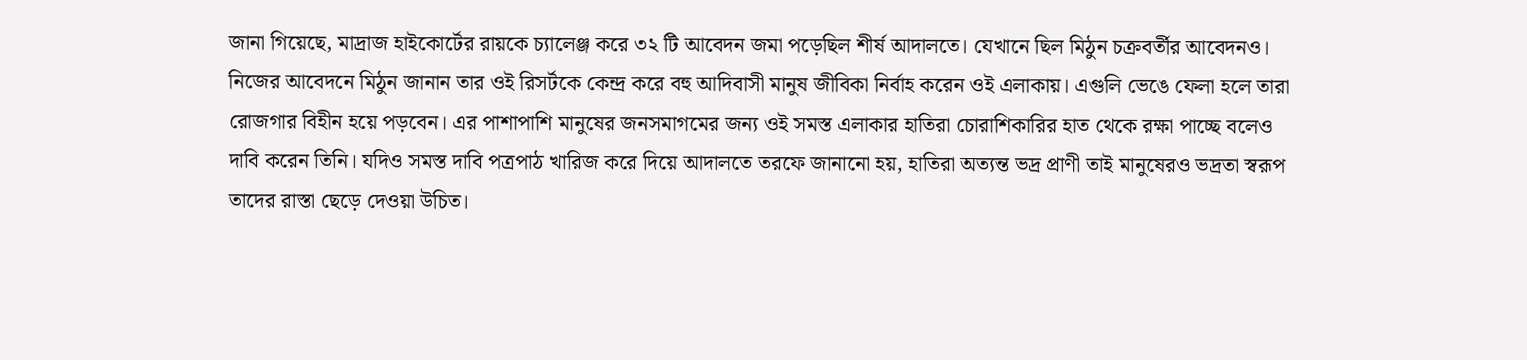জানা গিয়েছে, মাদ্রাজ হাইকোর্টের রায়কে চ্যালেঞ্জ করে ৩২ টি আবেদন জমা পড়েছিল শীর্ষ আদালতে। যেখানে ছিল মিঠুন চক্রবর্তীর আবেদনও। নিজের আবেদনে মিঠুন জানান তার ওই রিসর্টকে কেন্দ্র করে বহু আদিবাসী মানুষ জীবিকা নির্বাহ করেন ওই এলাকায়। এগুলি ভেঙে ফেলা হলে তারা রোজগার বিহীন হয়ে পড়বেন। এর পাশাপাশি মানুষের জনসমাগমের জন্য ওই সমস্ত এলাকার হাতিরা চোরাশিকারির হাত থেকে রক্ষা পাচ্ছে বলেও দাবি করেন তিনি। যদিও সমস্ত দাবি পত্রপাঠ খারিজ করে দিয়ে আদালতে তরফে জানানো হয়, হাতিরা অত্যন্ত ভদ্র প্রাণী তাই মানুষেরও ভদ্রতা স্বরূপ তাদের রাস্তা ছেড়ে দেওয়া উচিত।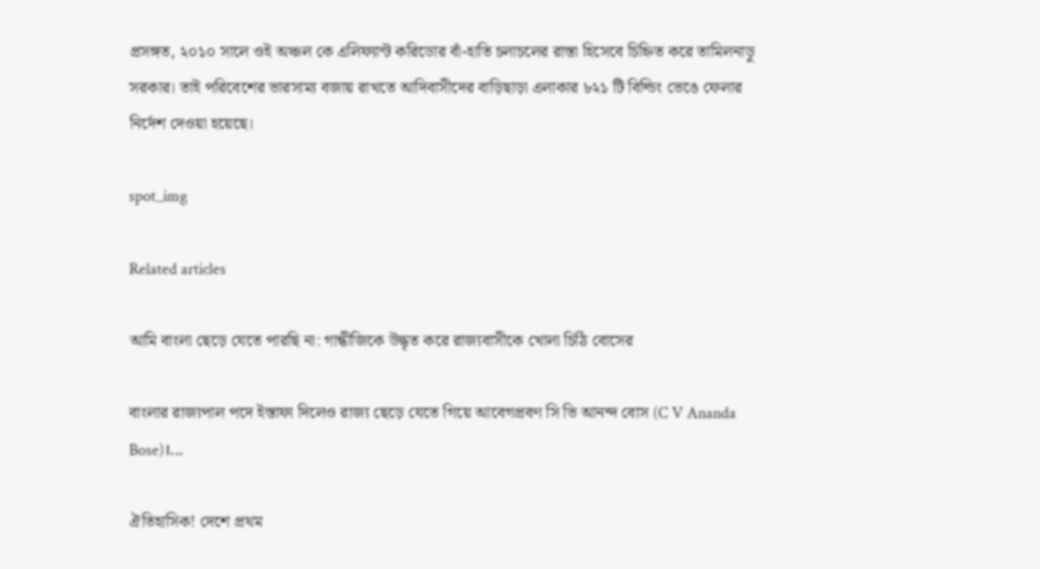প্রসঙ্গত, ২০১০ সালে ওই অঞ্চল কে এলিফ্যান্ট করিডোর বাঁ-হাতি চলাচলের রাস্তা হিসেবে চিহ্নিত করে তামিলনাড়ু সরকার। তাই পরিবেশের ভারসাম্য বজায় রাখতে আদিবাসীদের বাড়িছাড়া এলাকার ৮২১ টি বিল্ডিং ভেঙে ফেলার নির্দেশ দেওয়া হয়েছে।

spot_img

Related articles

আমি বাংলা ছেড়ে যেতে পারছি না: গান্ধীজিকে উদ্ধৃত করে রাজ্যবাসীকে খোলা চিঠি বোসের

বাংলার রাজ্যপাল পদে ইস্তাফা দিলেও রাজ্য ছেড়ে যেতে গিয়ে আবেগপ্রবণ সি ভি আনন্দ বোস (C V Ananda Bose)।...

ঐতিহাসিক! দেশে প্রথম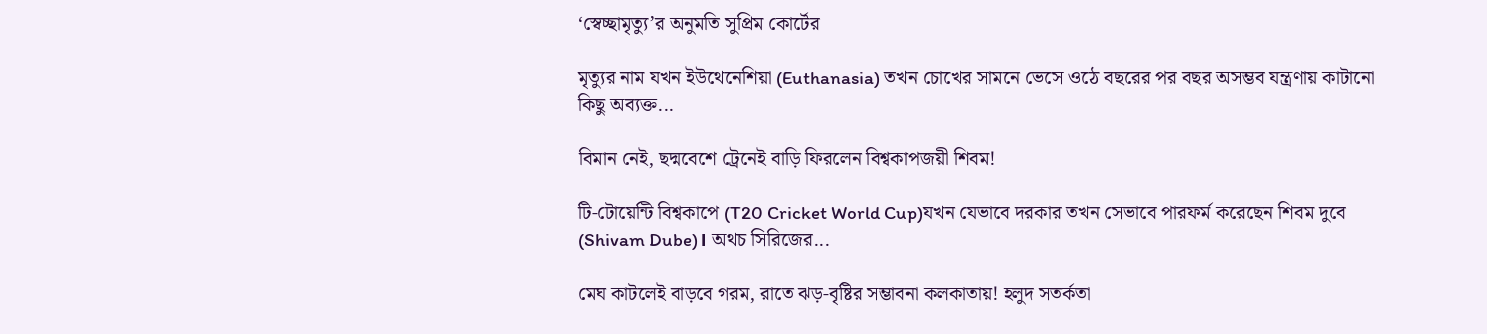‘স্বেচ্ছামৃত্যু’র অনুমতি সুপ্রিম কোর্টের

মৃত্যুর নাম যখন ইউথেনেশিয়া (Euthanasia) তখন চোখের সামনে ভেসে ওঠে বছরের পর বছর অসম্ভব যন্ত্রণায় কাটানো কিছু অব্যক্ত...

বিমান নেই, ছদ্মবেশে ট্রেনেই বাড়ি ফিরলেন বিশ্বকাপজয়ী শিবম!

টি-টোয়েন্টি বিশ্বকাপে (T20 Cricket World Cup)যখন যেভাবে দরকার তখন সেভাবে পারফর্ম করেছেন শিবম দুবে (Shivam Dube)। অথচ সিরিজের...

মেঘ কাটলেই বাড়বে গরম, রাতে ঝড়-বৃষ্টির সম্ভাবনা কলকাতায়! হলুদ সতর্কতা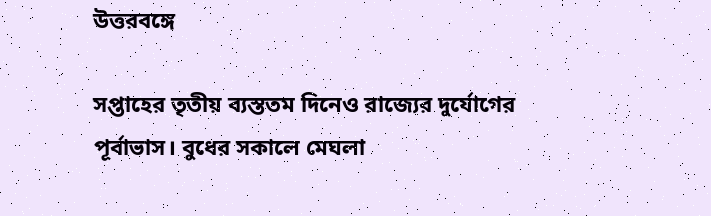উত্তরবঙ্গে

সপ্তাহের তৃতীয় ব্যস্ততম দিনেও রাজ্যের দুর্যোগের পূর্বাভাস। বুধের সকালে মেঘলা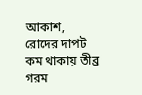আকাশ, রোদের দাপট কম থাকায় তীব্র গরম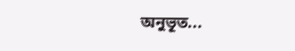অনুভূত...